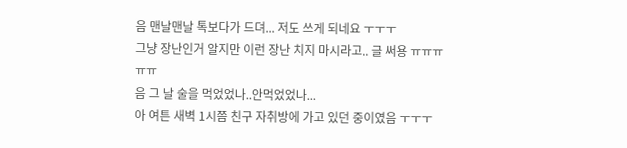음 맨날맨날 톡보다가 드뎌... 저도 쓰게 되네요 ㅜㅜㅜ
그냥 장난인거 알지만 이런 장난 치지 마시라고.. 글 써용 ㅠㅠㅠㅠㅠ
음 그 날 술을 먹었었나..안먹었었나...
아 여튼 새벽 1시쯤 친구 자취방에 가고 있던 중이였음 ㅜㅜㅜ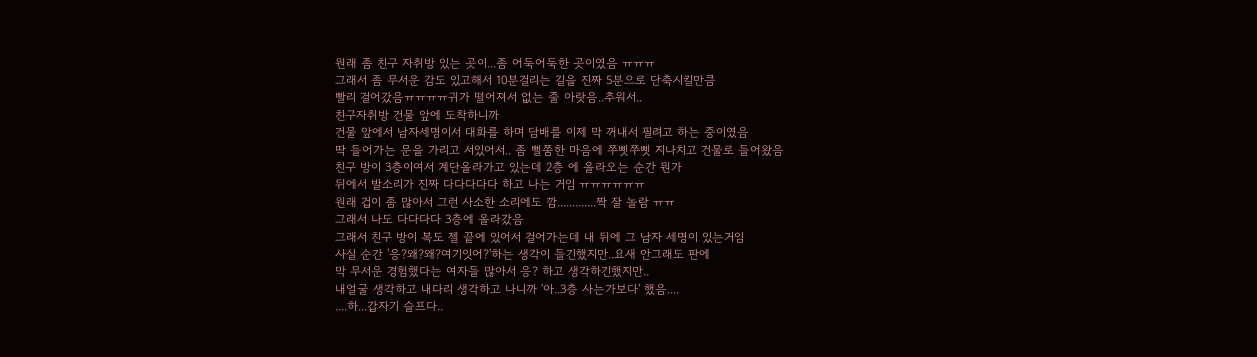원래 좀 친구 자취방 있는 곳이...좀 어둑어둑한 곳이였음 ㅠㅠㅠ
그래서 좀 무서운 감도 있고해서 10분걸리는 길을 진짜 5분으로 단축시킬만큼
빨리 걸어갔음ㅠㅠㅠㅠ귀가 떨어져서 없는 줄 아랏음..추워서..
친구자취방 건물 앞에 도착하니까
건물 앞에서 남자세명이서 대화를 하며 담배를 이제 막 꺼내서 필려고 하는 중이였음
딱 들어가는 문을 가리고 서있어서.. 좀 뻘쭘한 마음에 쭈삣쭈삣 지나치고 건물로 들어왔음
친구 방이 3층이여서 계단올라가고 있는데 2층 에 올라오는 순간 뭔가
뒤에서 발소리가 진짜 다다다다다 하고 나는 거임 ㅠㅠㅠㅠㅠㅠ
원래 겁이 좀 많아서 그런 사소한 소리에도 깜.............짝 잘 놀람 ㅠㅠ
그래서 나도 다다다다 3층에 올라갔음
그래서 친구 방이 복도 젤 끝에 있어서 걸어가는데 내 뒤에 그 남자 세명이 있는거임
사실 순간 '응?왜?왜?여기잇어?'하는 생각이 들긴했지만..요새 안그래도 판에
막 무서운 경험했다는 여자들 많아서 응? 하고 생각하긴했지만..
내얼굴 생각하고 내다리 생각하고 나니까 '아..3층 사는가보다' 했음....
....하...갑자기 슬프다..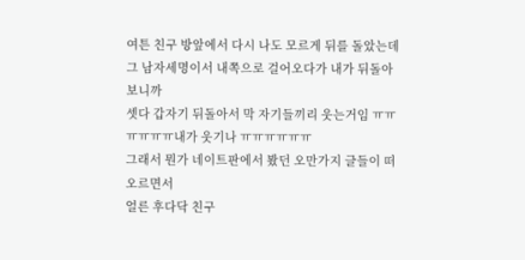여튼 친구 방앞에서 다시 나도 모르게 뒤를 돌았는데
그 남자세명이서 내쪽으로 걸어오다가 내가 뒤돌아보니까
셋다 갑자기 뒤돌아서 막 자기들끼리 웃는거임 ㅠㅠㅠㅠㅠㅠ내가 웃기나 ㅠㅠㅠㅠㅠㅠ
그래서 뭔가 네이트판에서 봤던 오만가지 글들이 떠오르면서
얼른 후다닥 친구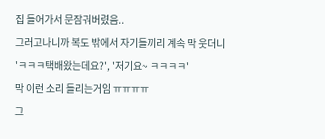집 들어가서 문잠궈버렸음..
그러고나니까 복도 밖에서 자기들끼리 계속 막 웃더니
'ㅋㅋㅋ택배왔는데요?', '저기요~ ㅋㅋㅋㅋ'
막 이런 소리 들리는거임 ㅠㅠㅠㅠ
그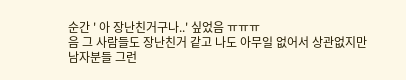순간 ' 아 장난친거구나..' 싶었음 ㅠㅠㅠ
음 그 사람들도 장난친거 같고 나도 아무일 없어서 상관없지만
남자분들 그런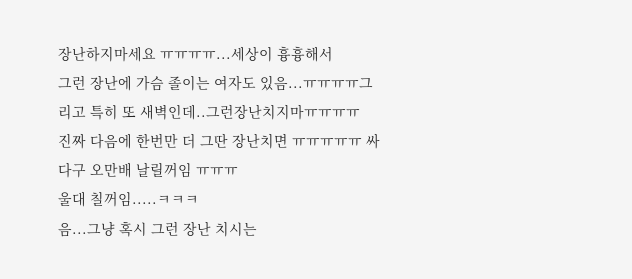장난하지마세요 ㅠㅠㅠㅠ...세상이 흉흉해서
그런 장난에 가슴 졸이는 여자도 있음...ㅠㅠㅠㅠ그리고 특히 또 새벽인데..그런장난치지마ㅠㅠㅠㅠ
진짜 다음에 한번만 더 그딴 장난치면 ㅠㅠㅠㅠㅠ 싸다구 오만배 날릴꺼임 ㅠㅠㅠ
울대 칠꺼임.....ㅋㅋㅋ
음...그냥 혹시 그런 장난 치시는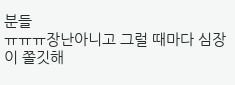분들
ㅠㅠㅠ장난아니고 그럴 때마다 심장이 쫄깃해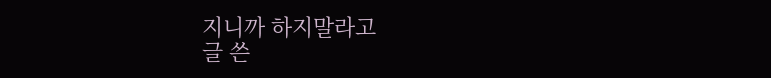지니까 하지말라고
글 쓴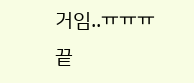거임..ㅠㅠㅠ
끝